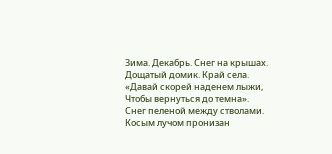Зима. Декабрь. Снег на крышах.
Дощатый домик. Край села.
«Давай скорей наденем лыжи,
Чтобы вернуться до темна».
Снег пеленой между стволами.
Косым лучом пронизан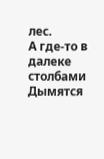лес.
А где-то в далеке столбами
Дымятся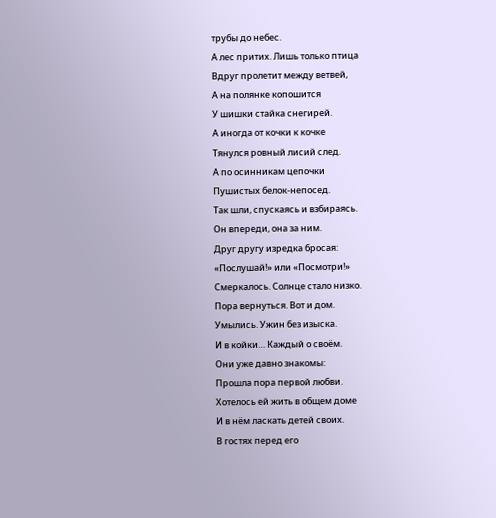трубы до небес.
А лес притих. Лишь только птица
Вдруг пролетит между ветвей,
А на полянке копошится
У шишки стайка снегирей.
А иногда от кочки к кочке
Тянулся ровный лисий след.
А по осинникам цепочки
Пушистых белок-непосед.
Так шли, спускаясь и взбираясь.
Он впереди, она за ним.
Друг другу изредка бросая:
«Послушай!» или «Посмотри!»
Смеркалось. Солнце стало низко.
Пора вернуться. Вот и дом.
Умылись. Ужин без изыска.
И в койки… Каждый о своём.
Они уже давно знакомы:
Прошла пора первой любви.
Хотелось ей жить в общем доме
И в нём ласкать детей своих.
В гостях перед его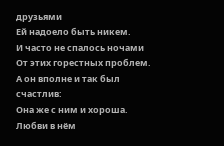друзьями
Ей надоело быть никем.
И часто не спалось ночами
От этих горестных проблем.
А он вполне и так был счастлив:
Она же с ним и хороша.
Любви в нём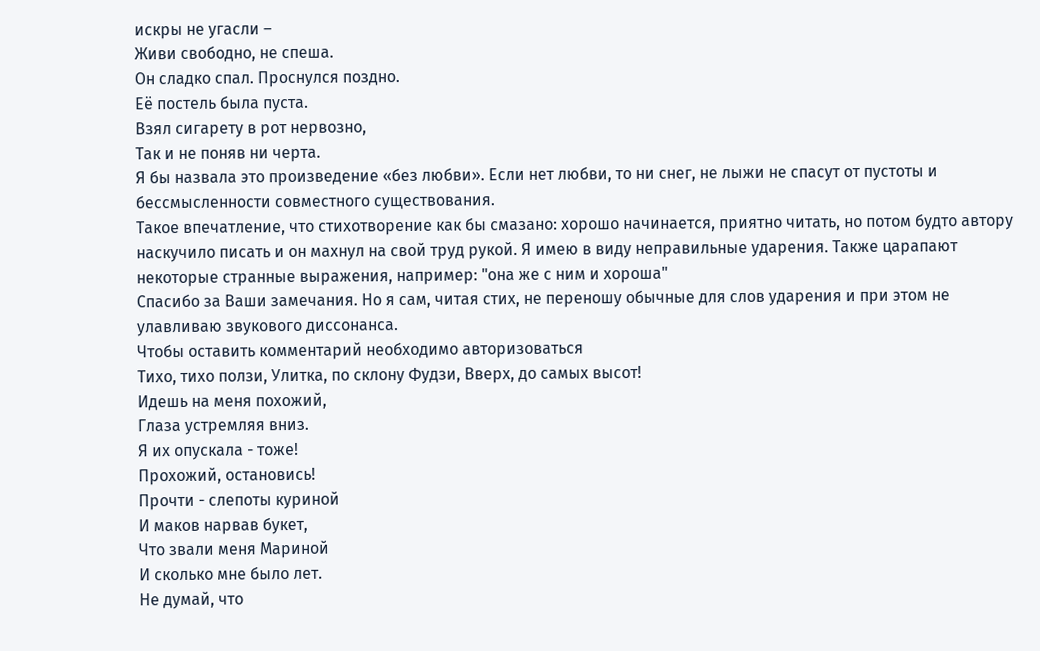искры не угасли –
Живи свободно, не спеша.
Он сладко спал. Проснулся поздно.
Её постель была пуста.
Взял сигарету в рот нервозно,
Так и не поняв ни черта.
Я бы назвала это произведение «без любви». Если нет любви, то ни снег, не лыжи не спасут от пустоты и бессмысленности совместного существования.
Такое впечатление, что стихотворение как бы смазано: хорошо начинается, приятно читать, но потом будто автору наскучило писать и он махнул на свой труд рукой. Я имею в виду неправильные ударения. Также царапают некоторые странные выражения, например: "она же с ним и хороша"
Спасибо за Ваши замечания. Но я сам, читая стих, не переношу обычные для слов ударения и при этом не улавливаю звукового диссонанса.
Чтобы оставить комментарий необходимо авторизоваться
Тихо, тихо ползи, Улитка, по склону Фудзи, Вверх, до самых высот!
Идешь на меня похожий,
Глаза устремляя вниз.
Я их опускала - тоже!
Прохожий, остановись!
Прочти - слепоты куриной
И маков нарвав букет,
Что звали меня Мариной
И сколько мне было лет.
Не думай, что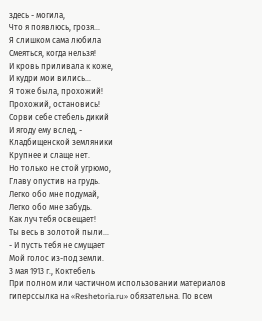здесь - могила,
Что я появлюсь, грозя...
Я слишком сама любила
Смеяться, когда нельзя!
И кровь приливала к коже,
И кудри мои вились...
Я тоже была, прохожий!
Прохожий, остановись!
Сорви себе стебель дикий
И ягоду ему вслед, -
Кладбищенской земляники
Крупнее и слаще нет.
Но только не стой угрюмо,
Главу опустив на грудь.
Легко обо мне подумай,
Легко обо мне забудь.
Как луч тебя освещает!
Ты весь в золотой пыли...
- И пусть тебя не смущает
Мой голос из-под земли.
3 мая 1913 г., Коктебель
При полном или частичном использовании материалов гиперссылка на «Reshetoria.ru» обязательна. По всем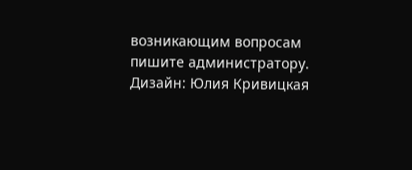возникающим вопросам пишите администратору.
Дизайн: Юлия Кривицкая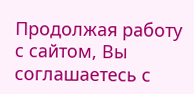Продолжая работу с сайтом, Вы соглашаетесь с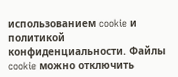использованием cookie и политикой конфиденциальности. Файлы cookie можно отключить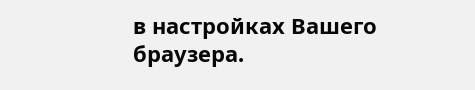в настройках Вашего браузера.